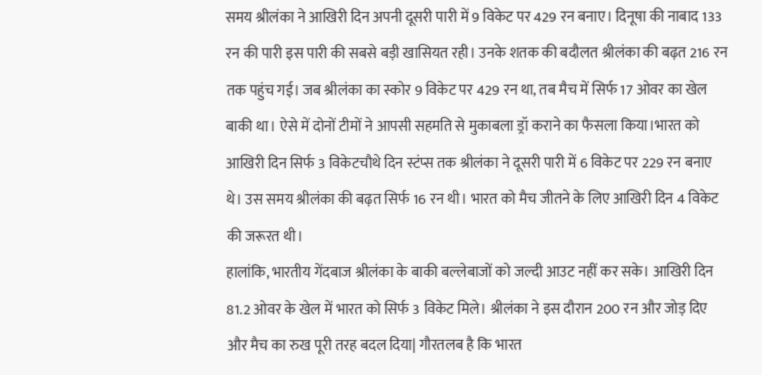समय श्रीलंका ने आखिरी दिन अपनी दूसरी पारी में 9 विकेट पर 429 रन बनाए। दिनूषा की नाबाद 133 रन की पारी इस पारी की सबसे बड़ी खासियत रही। उनके शतक की बदौलत श्रीलंका की बढ़त 216 रन तक पहुंच गई। जब श्रीलंका का स्कोर 9 विकेट पर 429 रन था, तब मैच में सिर्फ 17 ओवर का खेल बाकी था। ऐसे में दोनों टीमों ने आपसी सहमति से मुकाबला ड्रॉ कराने का फैसला किया।भारत को आखिरी दिन सिर्फ 3 विकेटचौथे दिन स्टंप्स तक श्रीलंका ने दूसरी पारी में 6 विकेट पर 229 रन बनाए थे। उस समय श्रीलंका की बढ़त सिर्फ 16 रन थी। भारत को मैच जीतने के लिए आखिरी दिन 4 विकेट की जरूरत थी।
हालांकि, भारतीय गेंदबाज श्रीलंका के बाकी बल्लेबाजों को जल्दी आउट नहीं कर सके। आखिरी दिन 81.2 ओवर के खेल में भारत को सिर्फ 3 विकेट मिले। श्रीलंका ने इस दौरान 200 रन और जोड़ दिए और मैच का रुख पूरी तरह बदल दिया| गौरतलब है कि भारत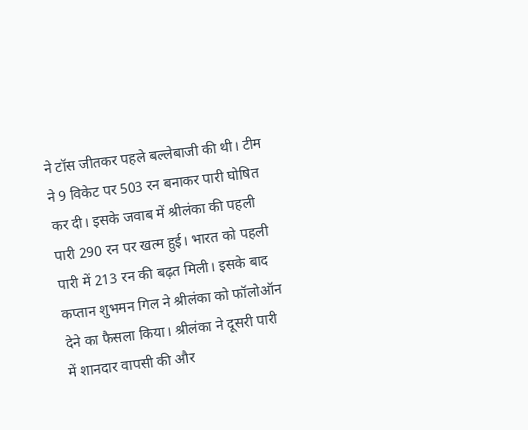ने टॉस जीतकर पहले बल्लेबाजी की थी। टीम ने 9 विकेट पर 503 रन बनाकर पारी घोषित कर दी। इसके जवाब में श्रीलंका की पहली पारी 290 रन पर खत्म हुई। भारत को पहली पारी में 213 रन की बढ़त मिली। इसके बाद कप्तान शुभमन गिल ने श्रीलंका को फॉलोऑन देने का फैसला किया। श्रीलंका ने दूसरी पारी में शानदार वापसी की और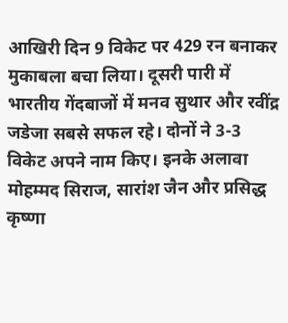आखिरी दिन 9 विकेट पर 429 रन बनाकर मुकाबला बचा लिया। दूसरी पारी में भारतीय गेंदबाजों में मनव सुथार और रवींद्र जडेजा सबसे सफल रहे। दोनों ने 3-3 विकेट अपने नाम किए। इनके अलावा मोहम्मद सिराज, सारांश जैन और प्रसिद्ध कृष्णा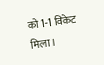को 1-1 विकेट मिला।